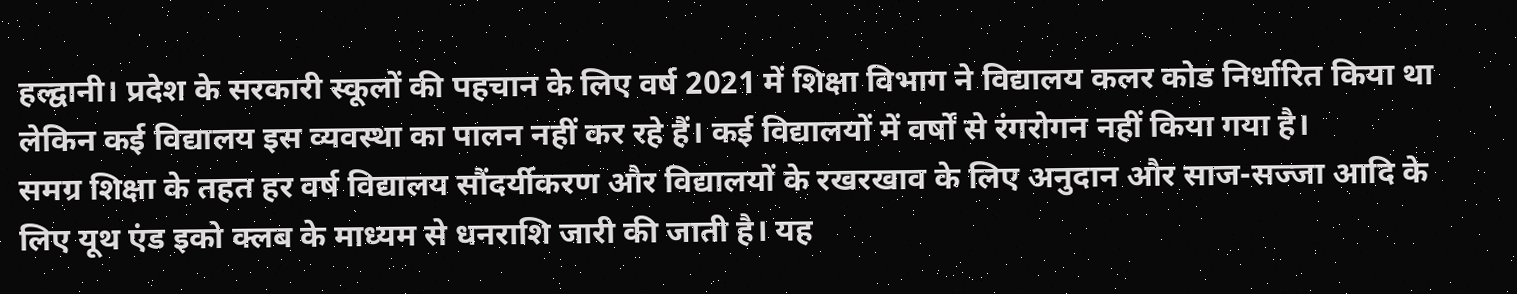हल्द्वानी। प्रदेश के सरकारी स्कूलों की पहचान के लिए वर्ष 2021 में शिक्षा विभाग ने विद्यालय कलर कोड निर्धारित किया था लेकिन कई विद्यालय इस व्यवस्था का पालन नहीं कर रहे हैं। कई विद्यालयों में वर्षों से रंगरोगन नहीं किया गया है।
समग्र शिक्षा के तहत हर वर्ष विद्यालय सौंदर्यीकरण और विद्यालयों के रखरखाव के लिए अनुदान और साज-सज्जा आदि के लिए यूथ एंड इको क्लब के माध्यम से धनराशि जारी की जाती है। यह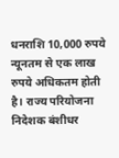धनराशि 10,000 रुपये न्यूनतम से एक लाख रुपये अधिकतम होती है। राज्य परियोजना निदेशक बंशीधर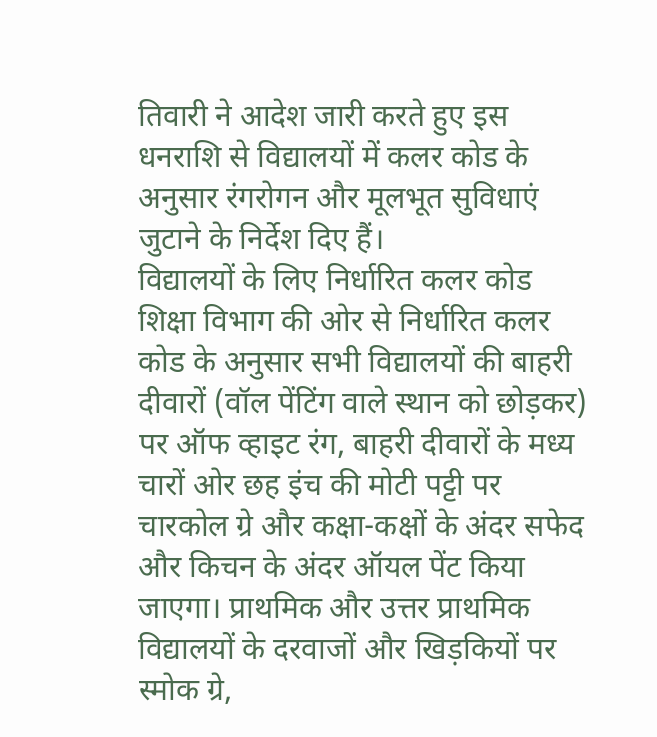तिवारी ने आदेश जारी करते हुए इस धनराशि से विद्यालयों में कलर कोड के अनुसार रंगरोगन और मूलभूत सुविधाएं जुटाने के निर्देश दिए हैं।
विद्यालयों के लिए निर्धारित कलर कोड
शिक्षा विभाग की ओर से निर्धारित कलर कोड के अनुसार सभी विद्यालयों की बाहरी दीवारों (वॉल पेंटिंग वाले स्थान को छोड़कर) पर ऑफ व्हाइट रंग, बाहरी दीवारों के मध्य चारों ओर छह इंच की मोटी पट्टी पर चारकोल ग्रे और कक्षा-कक्षों के अंदर सफेद और किचन के अंदर ऑयल पेंट किया जाएगा। प्राथमिक और उत्तर प्राथमिक विद्यालयों के दरवाजों और खिड़कियों पर स्मोक ग्रे,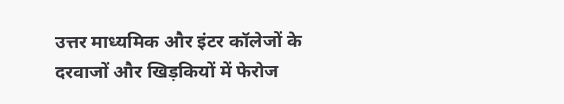उत्तर माध्यमिक और इंटर कॉलेजों के दरवाजों और खिड़कियों में फेरोज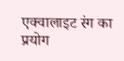एक्वालाइट रंग का प्रयोग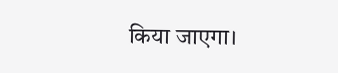किया जाएगा।